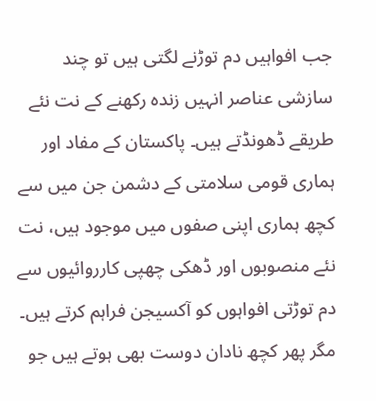جب افواہیں دم توڑنے لگتی ہیں تو چند سازشی عناصر انہیں زندہ رکھنے کے نت نئے طریقے ڈھونڈتے ہیں۔ پاکستان کے مفاد اور ہماری قومی سلامتی کے دشمن جن میں سے کچھ ہماری اپنی صفوں میں موجود ہیں، نت نئے منصوبوں اور ڈھکی چھپی کارروائیوں سے دم توڑتی افواہوں کو آکسیجن فراہم کرتے ہیں۔ مگر پھر کچھ نادان دوست بھی ہوتے ہیں جو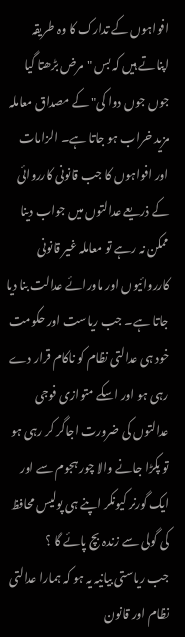افواہوں کے تدارک کا وہ طریقہ اپناتے ہیں کہ بس "مرض بڑھتا گیا جوں جوں دوا کی" کے مصداق معاملہ مزید خراب ہو جاتا ہے۔ الزامات اور افواہوں کا جب قانونی کارروائی کے ذریعے عدالتوں میں جواب دینا ممکن نہ رہے تو معاملہ غیر قانونی کارروائیوں اور ماورائے عدالت بنا دیا جاتا ہے۔ جب ریاست اور حکومت خود ہی عدالتی نظام کو ناکام قرار دے رہی ہو اور اسکے متوازی فوجی عدالتوں کی ضرورت اجاگر کر رہی ہو تو پکڑا جانے والا چور ہجوم سے اور ایک گورنر کیونکر اپنے ہی پولیس محافظ کی گولی سے زندہ بچ پائے گا ؟
جب ریاستی بیانیہ یہ ہو کہ ہمارا عدالتی نظام اور قانون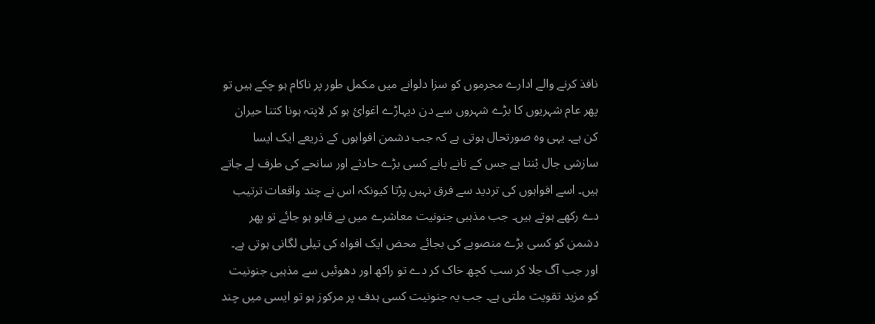نافذ کرنے والے ادارے مجرموں کو سزا دلوانے میں مکمل طور پر ناکام ہو چکے ہیں تو پھر عام شہریوں کا بڑے شہروں سے دن دیہاڑے اغوائ ہو کر لاپتہ ہونا کتنا حیران کن ہے۔ یہی وہ صورتحال ہوتی ہے کہ جب دشمن افواہوں کے ذریعے ایک ایسا سازشی جال بْنتا ہے جس کے تانے بانے کسی بڑے حادثے اور سانحے کی طرف لے جاتے ہیں۔ اسے افواہوں کی تردید سے فرق نہیں پڑتا کیونکہ اس نے چند واقعات ترتیب دے رکھے ہوتے ہیں۔ جب مذہبی جنونیت معاشرے میں بے قابو ہو جائے تو پھر دشمن کو کسی بڑے منصوبے کی بجائے محض ایک افواہ کی تیلی لگانی ہوتی ہے۔ اور جب آگ جلا کر سب کچھ خاک کر دے تو راکھ اور دھوئیں سے مذہبی جنونیت کو مزید تقویت ملتی ہے۔ جب یہ جنونیت کسی ہدف پر مرکوز ہو تو ایسی میں چند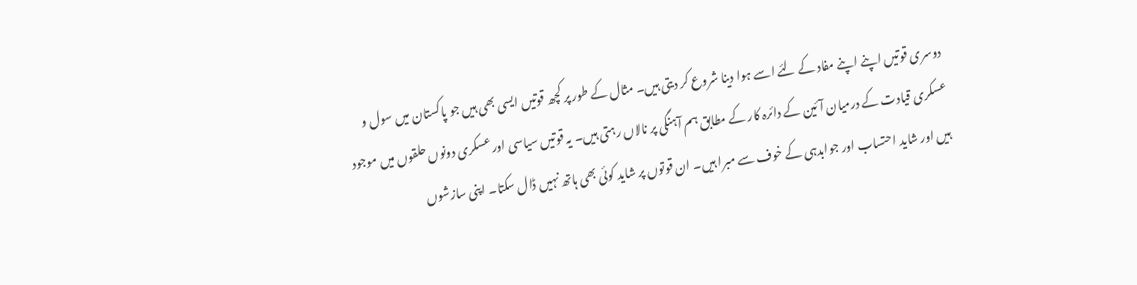دوسری قوتیں اپنے اپنے مفاد کے لئے اسے ہوا دینا شروع کر دیتی ہیں۔ مثال کے طور پر کچھ قوتیں ایسی بھی ہیں جو پاکستان میں سول و عسکری قیادت کے درمیان آئین کے دائرہ کار کے مطابق ہم آہنگی پر نالاں رہتی ہیں۔ یہ قوتیں سیاسی اور عسکری دونوں حلقوں میں موجود ہیں اور شاید احتساب اور جوابدہی کے خوف سے مبرا ہیں۔ ان قوتوں پر شاید کوئی بھی ہاتھ نہیں ڈال سکتا۔ اپنی سازشوں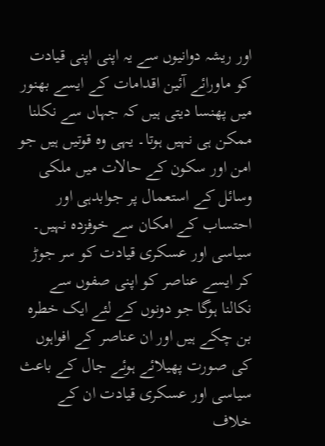اور ریشہ دوانیوں سے یہ اپنی اپنی قیادت کو ماورائے آئین اقدامات کے ایسے بھنور میں پھنسا دیتی ہیں کہ جہاں سے نکلنا ممکن ہی نہیں ہوتا۔ یہی وہ قوتیں ہیں جو امن اور سکون کے حالات میں ملکی وسائل کے استعمال پر جوابدہی اور احتساب کے امکان سے خوفزدہ نہیں۔ سیاسی اور عسکری قیادت کو سر جوڑ کر ایسے عناصر کو اپنی صفوں سے نکالنا ہوگا جو دونوں کے لئے ایک خطرہ بن چکے ہیں اور ان عناصر کے افواہوں کی صورت پھیلائے ہوئے جال کے باعث سیاسی اور عسکری قیادت ان کے خلاف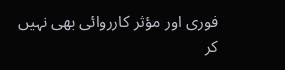فوری اور مؤثر کارروائی بھی نہیں کر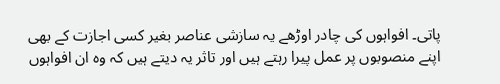پاتی۔ افواہوں کی چادر اوڑھے یہ سازشی عناصر بغیر کسی اجازت کے بھی اپنے منصوبوں پر عمل پیرا رہتے ہیں اور تاثر یہ دیتے ہیں کہ وہ ان افواہوں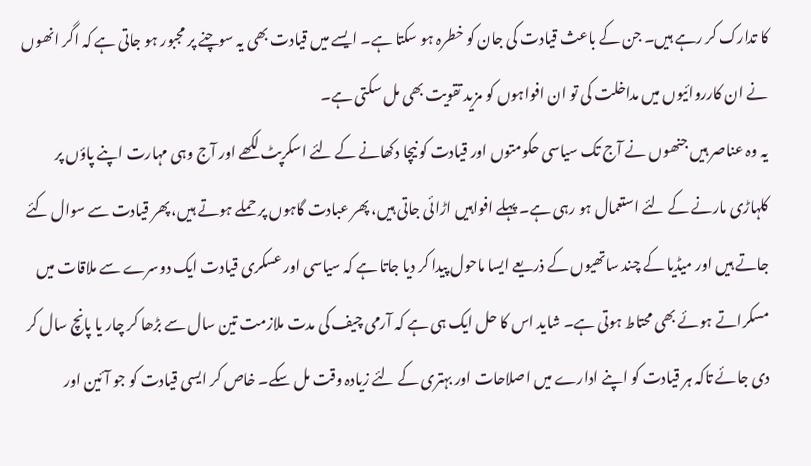کا تدارک کر رہے ہیں۔ جن کے باعث قیادت کی جان کو خطرہ ہو سکتا ہے۔ ایسے میں قیادت بھی یہ سوچنے پر مجبور ہو جاتی ہے کہ اگر انھوں نے ان کارروائیوں میں مداخلت کی تو ان افواہوں کو مزید تقویت بھی مل سکتی ہے۔
یہ وہ عناصر ہیں جنھوں نے آج تک سیاسی حکومتوں اور قیادت کو نیچا دکھانے کے لئے اسکرپٹ لکھے اور آج وہی مہارت اپنے پاؤں پر کلہاڑی مارنے کے لئے استعمال ہو رہی ہے۔ پہلے افواہیں اڑائی جاتی ہیں، پھر عبادت گاہوں پر حملے ہوتے ہیں، پھر قیادت سے سوال کئے جاتے ہیں اور میڈیا کے چند ساتھیوں کے ذریعے ایسا ماحول پیدا کر دیا جاتا ہے کہ سیاسی اور عسکری قیادت ایک دوسرے سے ملاقات میں مسکراتے ہوئے بھی محتاط ہوتی ہے۔ شاید اس کا حل ایک ہی ہے کہ آرمی چیف کی مدت ملازمت تین سال سے بڑھا کر چار یا پانچ سال کر دی جائے تاکہ ہر قیادت کو اپنے ادارے میں اصلاحات اور بہتری کے لئے زیادہ وقت مل سکے۔ خاص کر ایسی قیادت کو جو آئین اور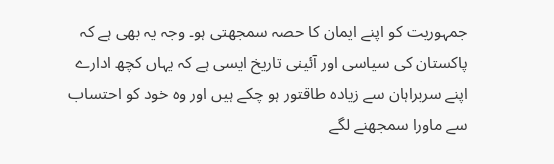جمہوریت کو اپنے ایمان کا حصہ سمجھتی ہو۔ وجہ یہ بھی ہے کہ پاکستان کی سیاسی اور آئینی تاریخ ایسی ہے کہ یہاں کچھ ادارے اپنے سربراہان سے زیادہ طاقتور ہو چکے ہیں اور وہ خود کو احتساب سے ماورا سمجھنے لگے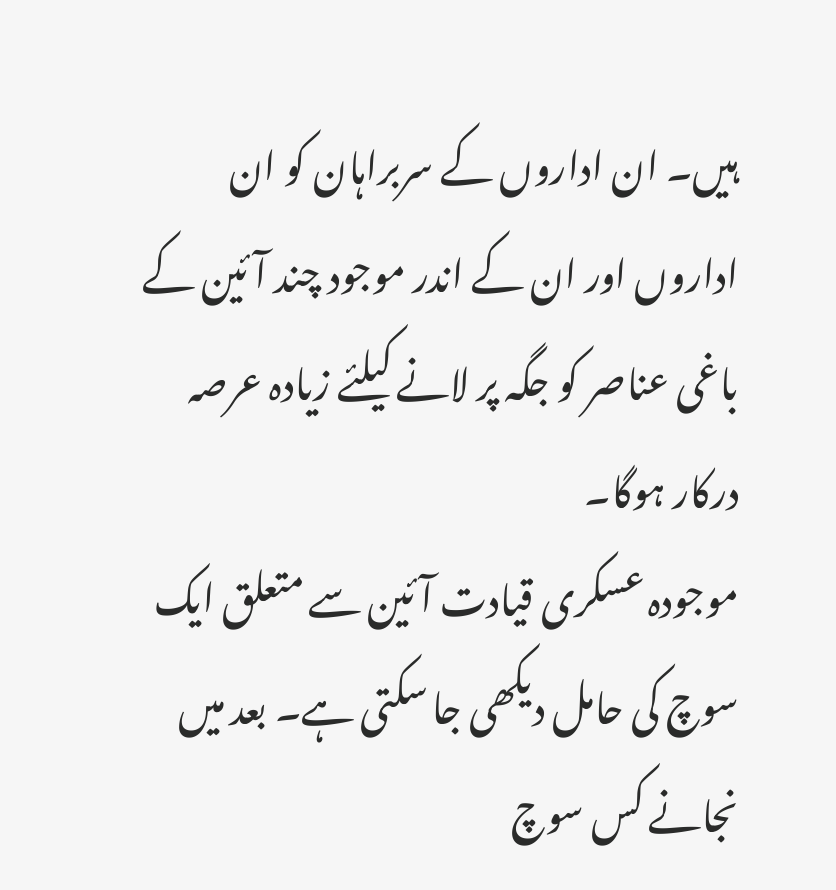ہیں۔ ان اداروں کے سربراہان کو ان اداروں اور ان کے اندر موجود چند آئین کے باغی عناصر کو جگہ پر لانے کیلئے زیادہ عرصہ درکار ہوگا۔
موجودہ عسکری قیادت آئین سے متعلق ایک سوچ کی حامل دیکھی جا سکتی ہے۔ بعد میں نجانے کس سوچ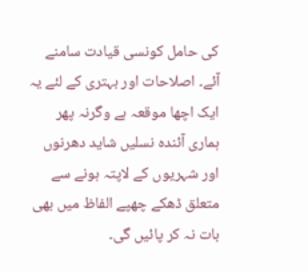کی حامل کونسی قیادت سامنے آئے۔ اصلاحات اور بہتری کے لئے یہ ایک اچھا موقعہ ہے وگرنہ پھر ہماری آئندہ نسلیں شاید دھرنوں اور شہریوں کے لاپتہ ہونے سے متعلق ڈھکے چھپے الفاظ میں بھی بات نہ کر پائیں گی۔